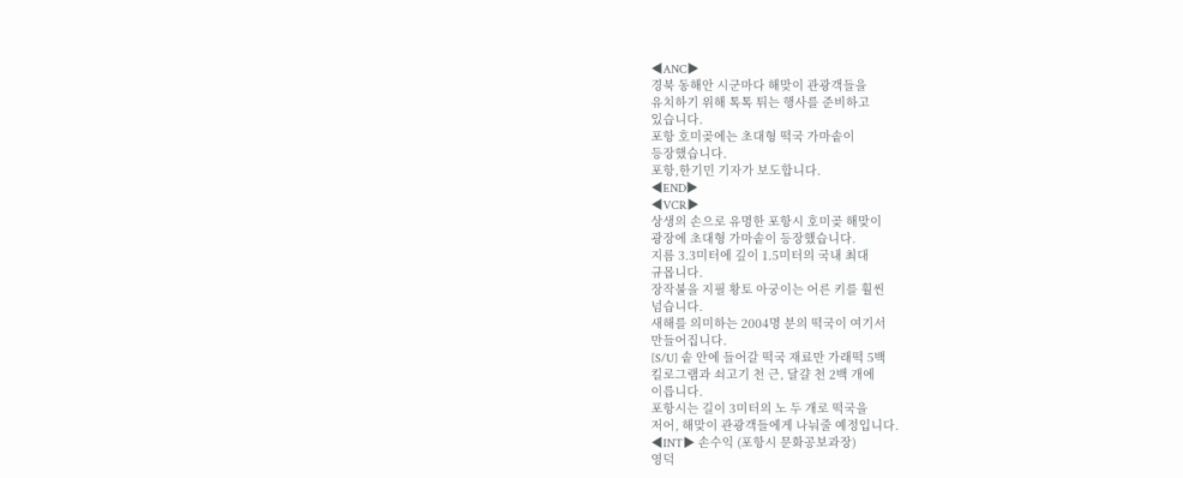◀ANC▶
경북 동해안 시군마다 해맞이 관광객들을
유치하기 위해 톡톡 튀는 행사를 준비하고
있습니다.
포항 호미곶에는 초대형 떡국 가마솥이
등장했습니다.
포항,한기민 기자가 보도합니다.
◀END▶
◀VCR▶
상생의 손으로 유명한 포항시 호미곶 해맞이
광장에 초대형 가마솥이 등장했습니다.
지름 3.3미터에 깊이 1.5미터의 국내 최대
규몹니다.
장작불을 지필 황토 아궁이는 어른 키를 훨씬
넘습니다.
새해를 의미하는 2004명 분의 떡국이 여기서
만들어집니다.
[S/U] 솥 안에 들어갈 떡국 재료만 가래떡 5백
킬로그램과 쇠고기 천 근, 달걀 천 2백 개에
이릅니다.
포항시는 길이 3미터의 노 두 개로 떡국을
저어, 해맞이 관광객들에게 나눠줄 예정입니다.
◀INT▶ 손수익 (포항시 문화공보과장)
영덕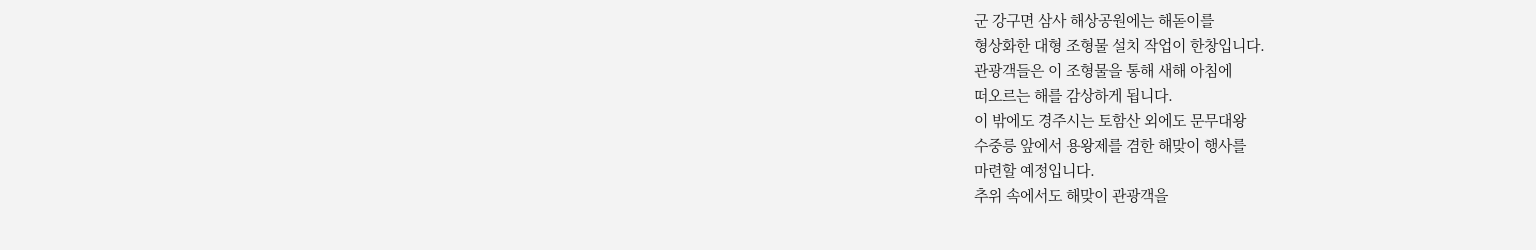군 강구면 삼사 해상공원에는 해돋이를
형상화한 대형 조형물 설치 작업이 한창입니다.
관광객들은 이 조형물을 통해 새해 아침에
떠오르는 해를 감상하게 됩니다.
이 밖에도 경주시는 토함산 외에도 문무대왕
수중릉 앞에서 용왕제를 겸한 해맞이 행사를
마련할 예정입니다.
추위 속에서도 해맞이 관광객을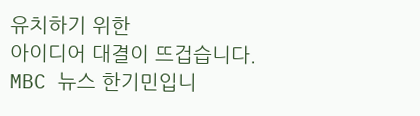유치하기 위한
아이디어 대결이 뜨겁습니다.
MBC 뉴스 한기민입니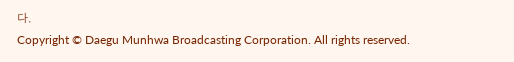다.
Copyright © Daegu Munhwa Broadcasting Corporation. All rights reserved.